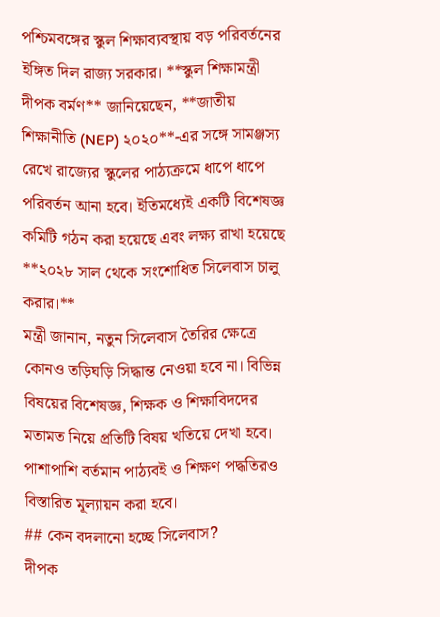পশ্চিমবঙ্গের স্কুল শিক্ষাব্যবস্থায় বড় পরিবর্তনের ইঙ্গিত দিল রাজ্য সরকার। **স্কুল শিক্ষামন্ত্রী দীপক বর্মণ** জানিয়েছেন, **জাতীয় শিক্ষানীতি (NEP) ২০২০**-এর সঙ্গে সামঞ্জস্য রেখে রাজ্যের স্কুলের পাঠ্যক্রমে ধাপে ধাপে পরিবর্তন আনা হবে। ইতিমধ্যেই একটি বিশেষজ্ঞ কমিটি গঠন করা হয়েছে এবং লক্ষ্য রাখা হয়েছে **২০২৮ সাল থেকে সংশোধিত সিলেবাস চালু করার।**
মন্ত্রী জানান, নতুন সিলেবাস তৈরির ক্ষেত্রে কোনও তড়িঘড়ি সিদ্ধান্ত নেওয়া হবে না। বিভিন্ন বিষয়ের বিশেষজ্ঞ, শিক্ষক ও শিক্ষাবিদদের মতামত নিয়ে প্রতিটি বিষয় খতিয়ে দেখা হবে। পাশাপাশি বর্তমান পাঠ্যবই ও শিক্ষণ পদ্ধতিরও বিস্তারিত মূল্যায়ন করা হবে।
## কেন বদলানো হচ্ছে সিলেবাস?
দীপক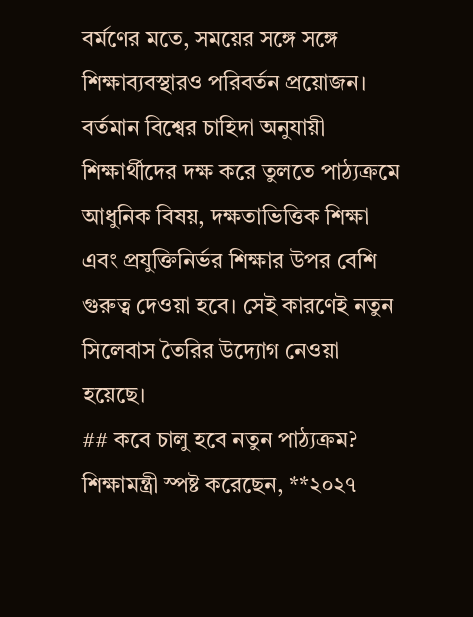বর্মণের মতে, সময়ের সঙ্গে সঙ্গে শিক্ষাব্যবস্থারও পরিবর্তন প্রয়োজন। বর্তমান বিশ্বের চাহিদা অনুযায়ী শিক্ষার্থীদের দক্ষ করে তুলতে পাঠ্যক্রমে আধুনিক বিষয়, দক্ষতাভিত্তিক শিক্ষা এবং প্রযুক্তিনির্ভর শিক্ষার উপর বেশি গুরুত্ব দেওয়া হবে। সেই কারণেই নতুন সিলেবাস তৈরির উদ্যোগ নেওয়া হয়েছে।
## কবে চালু হবে নতুন পাঠ্যক্রম?
শিক্ষামন্ত্রী স্পষ্ট করেছেন, **২০২৭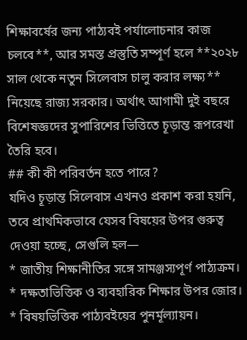শিক্ষাবর্ষের জন্য পাঠ্যবই পর্যালোচনার কাজ চলবে**, আর সমস্ত প্রস্তুতি সম্পূর্ণ হলে **২০২৮ সাল থেকে নতুন সিলেবাস চালু করার লক্ষ্য** নিয়েছে রাজ্য সরকার। অর্থাৎ আগামী দুই বছরে বিশেষজ্ঞদের সুপারিশের ভিত্তিতে চূড়ান্ত রূপরেখা তৈরি হবে।
## কী কী পরিবর্তন হতে পারে?
যদিও চূড়ান্ত সিলেবাস এখনও প্রকাশ করা হয়নি, তবে প্রাথমিকভাবে যেসব বিষয়ের উপর গুরুত্ব দেওয়া হচ্ছে, সেগুলি হল—
* জাতীয় শিক্ষানীতির সঙ্গে সামঞ্জস্যপূর্ণ পাঠ্যক্রম।
* দক্ষতাভিত্তিক ও ব্যবহারিক শিক্ষার উপর জোর।
* বিষয়ভিত্তিক পাঠ্যবইয়ের পুনর্মূল্যায়ন।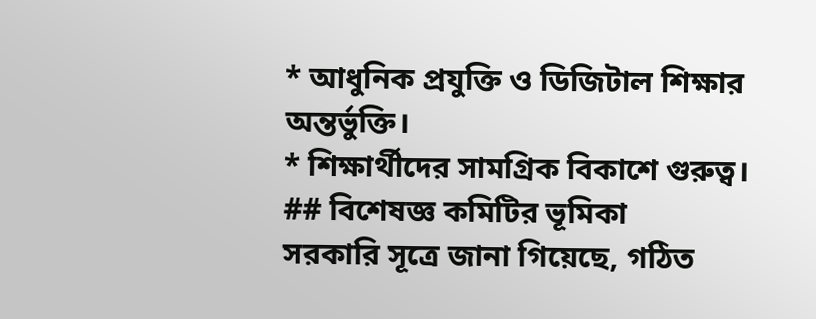* আধুনিক প্রযুক্তি ও ডিজিটাল শিক্ষার অন্তর্ভুক্তি।
* শিক্ষার্থীদের সামগ্রিক বিকাশে গুরুত্ব।
## বিশেষজ্ঞ কমিটির ভূমিকা
সরকারি সূত্রে জানা গিয়েছে, গঠিত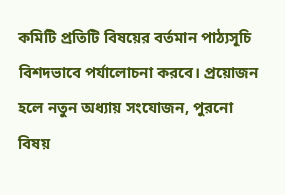কমিটি প্রতিটি বিষয়ের বর্তমান পাঠ্যসূচি বিশদভাবে পর্যালোচনা করবে। প্রয়োজন হলে নতুন অধ্যায় সংযোজন, পুরনো বিষয়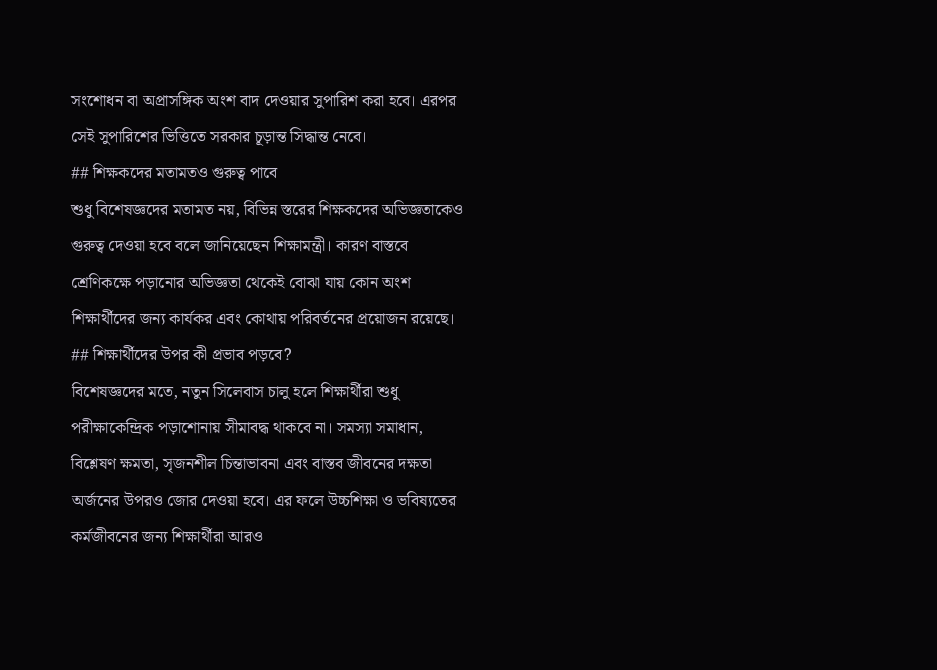সংশোধন বা অপ্রাসঙ্গিক অংশ বাদ দেওয়ার সুপারিশ করা হবে। এরপর সেই সুপারিশের ভিত্তিতে সরকার চূড়ান্ত সিদ্ধান্ত নেবে।
## শিক্ষকদের মতামতও গুরুত্ব পাবে
শুধু বিশেষজ্ঞদের মতামত নয়, বিভিন্ন স্তরের শিক্ষকদের অভিজ্ঞতাকেও গুরুত্ব দেওয়া হবে বলে জানিয়েছেন শিক্ষামন্ত্রী। কারণ বাস্তবে শ্রেণিকক্ষে পড়ানোর অভিজ্ঞতা থেকেই বোঝা যায় কোন অংশ শিক্ষার্থীদের জন্য কার্যকর এবং কোথায় পরিবর্তনের প্রয়োজন রয়েছে।
## শিক্ষার্থীদের উপর কী প্রভাব পড়বে?
বিশেষজ্ঞদের মতে, নতুন সিলেবাস চালু হলে শিক্ষার্থীরা শুধু পরীক্ষাকেন্দ্রিক পড়াশোনায় সীমাবদ্ধ থাকবে না। সমস্যা সমাধান, বিশ্লেষণ ক্ষমতা, সৃজনশীল চিন্তাভাবনা এবং বাস্তব জীবনের দক্ষতা অর্জনের উপরও জোর দেওয়া হবে। এর ফলে উচ্চশিক্ষা ও ভবিষ্যতের কর্মজীবনের জন্য শিক্ষার্থীরা আরও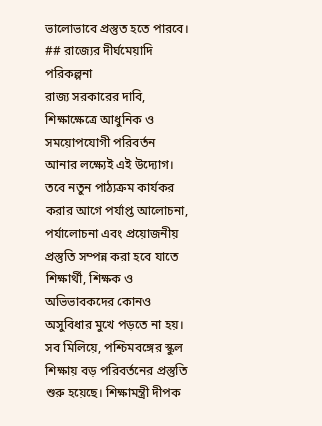ভালোভাবে প্রস্তুত হতে পারবে।
## রাজ্যের দীর্ঘমেয়াদি পরিকল্পনা
রাজ্য সরকারের দাবি, শিক্ষাক্ষেত্রে আধুনিক ও সময়োপযোগী পরিবর্তন আনার লক্ষ্যেই এই উদ্যোগ। তবে নতুন পাঠ্যক্রম কার্যকর করার আগে পর্যাপ্ত আলোচনা, পর্যালোচনা এবং প্রয়োজনীয় প্রস্তুতি সম্পন্ন করা হবে যাতে শিক্ষার্থী, শিক্ষক ও অভিভাবকদের কোনও অসুবিধার মুখে পড়তে না হয়।
সব মিলিয়ে, পশ্চিমবঙ্গের স্কুল শিক্ষায় বড় পরিবর্তনের প্রস্তুতি শুরু হয়েছে। শিক্ষামন্ত্রী দীপক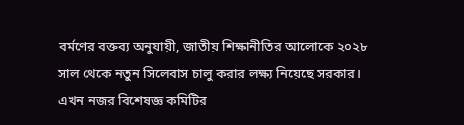বর্মণের বক্তব্য অনুযায়ী, জাতীয় শিক্ষানীতির আলোকে ২০২৮ সাল থেকে নতুন সিলেবাস চালু করার লক্ষ্য নিয়েছে সরকার। এখন নজর বিশেষজ্ঞ কমিটির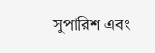সুপারিশ এবং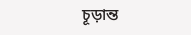চূড়ান্ত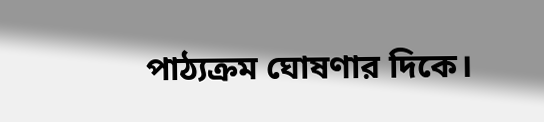পাঠ্যক্রম ঘোষণার দিকে।